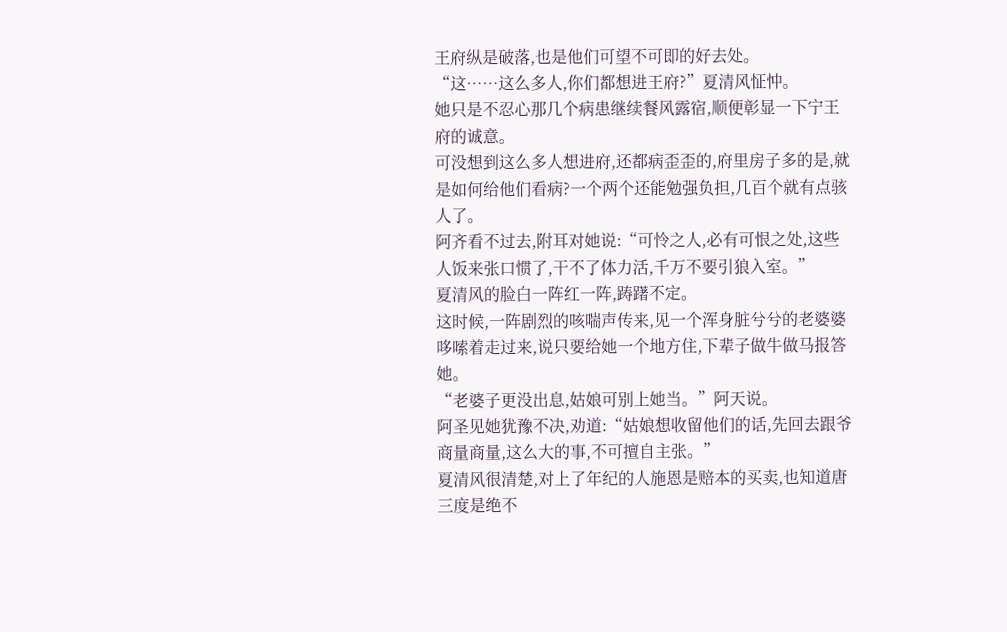王府纵是破落,也是他们可望不可即的好去处。
“这……这么多人,你们都想进王府?”夏清风怔忡。
她只是不忍心那几个病患继续餐风露宿,顺便彰显一下宁王府的诚意。
可没想到这么多人想进府,还都病歪歪的,府里房子多的是,就是如何给他们看病?一个两个还能勉强负担,几百个就有点骇人了。
阿齐看不过去,附耳对她说:“可怜之人,必有可恨之处,这些人饭来张口惯了,干不了体力活,千万不要引狼入室。”
夏清风的脸白一阵红一阵,踌躇不定。
这时候,一阵剧烈的咳喘声传来,见一个浑身脏兮兮的老婆婆哆嗦着走过来,说只要给她一个地方住,下辈子做牛做马报答她。
“老婆子更没出息,姑娘可别上她当。”阿天说。
阿圣见她犹豫不决,劝道:“姑娘想收留他们的话,先回去跟爷商量商量,这么大的事,不可擅自主张。”
夏清风很清楚,对上了年纪的人施恩是赔本的买卖,也知道唐三度是绝不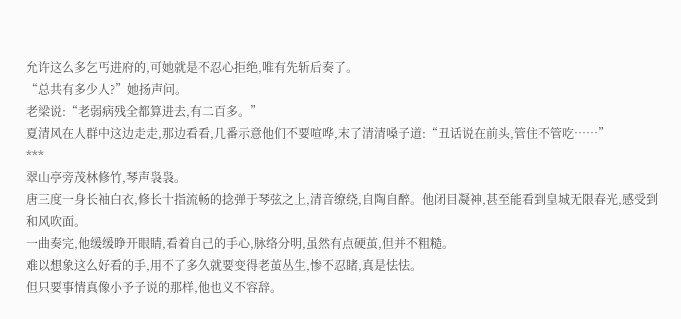允许这么多乞丐进府的,可她就是不忍心拒绝,唯有先斩后奏了。
“总共有多少人?”她扬声问。
老梁说:“老弱病残全都算进去,有二百多。”
夏清风在人群中这边走走,那边看看,几番示意他们不要喧哗,末了清清嗓子道:“丑话说在前头,管住不管吃……”
***
翠山亭旁茂林修竹,琴声袅袅。
唐三度一身长袖白衣,修长十指流畅的捻弹于琴弦之上,清音缭绕,自陶自醉。他闭目凝神,甚至能看到皇城无限春光,感受到和风吹面。
一曲奏完,他缓缓睁开眼睛,看着自己的手心,脉络分明,虽然有点硬茧,但并不粗糙。
难以想象这么好看的手,用不了多久就要变得老茧丛生,惨不忍睹,真是怯怯。
但只要事情真像小予子说的那样,他也义不容辞。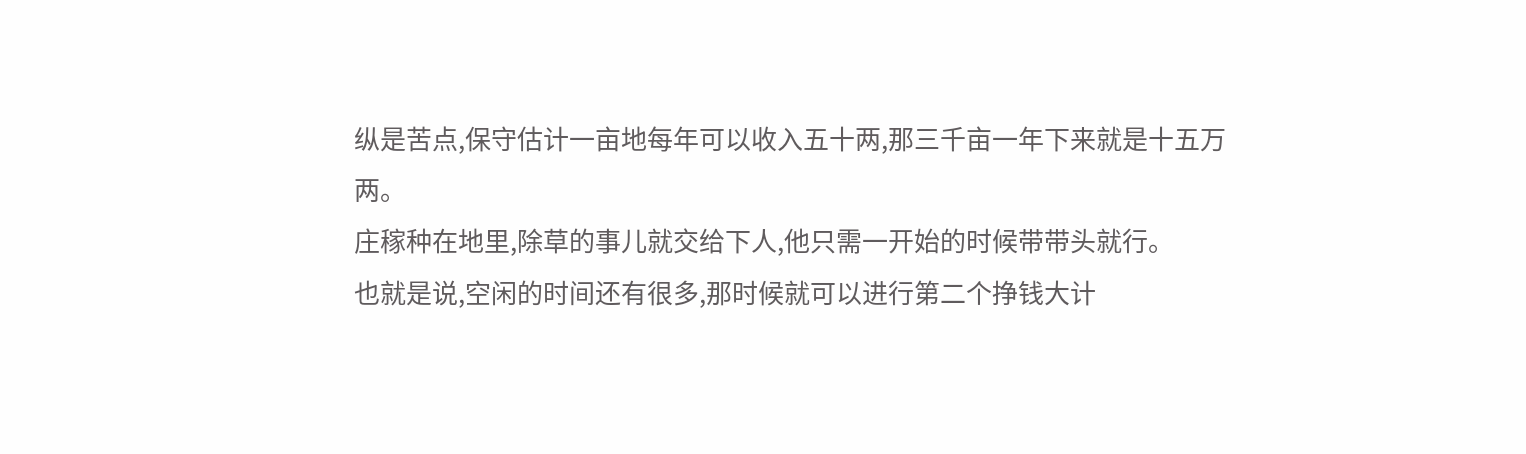纵是苦点,保守估计一亩地每年可以收入五十两,那三千亩一年下来就是十五万两。
庄稼种在地里,除草的事儿就交给下人,他只需一开始的时候带带头就行。
也就是说,空闲的时间还有很多,那时候就可以进行第二个挣钱大计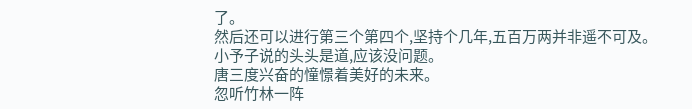了。
然后还可以进行第三个第四个,坚持个几年,五百万两并非遥不可及。
小予子说的头头是道,应该没问题。
唐三度兴奋的憧憬着美好的未来。
忽听竹林一阵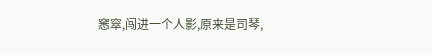窸窣,闯进一个人影,原来是司琴,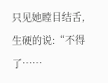只见她瞠目结舌,生硬的说:“不得了……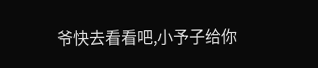爷快去看看吧,小予子给你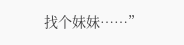找个妹妹……”